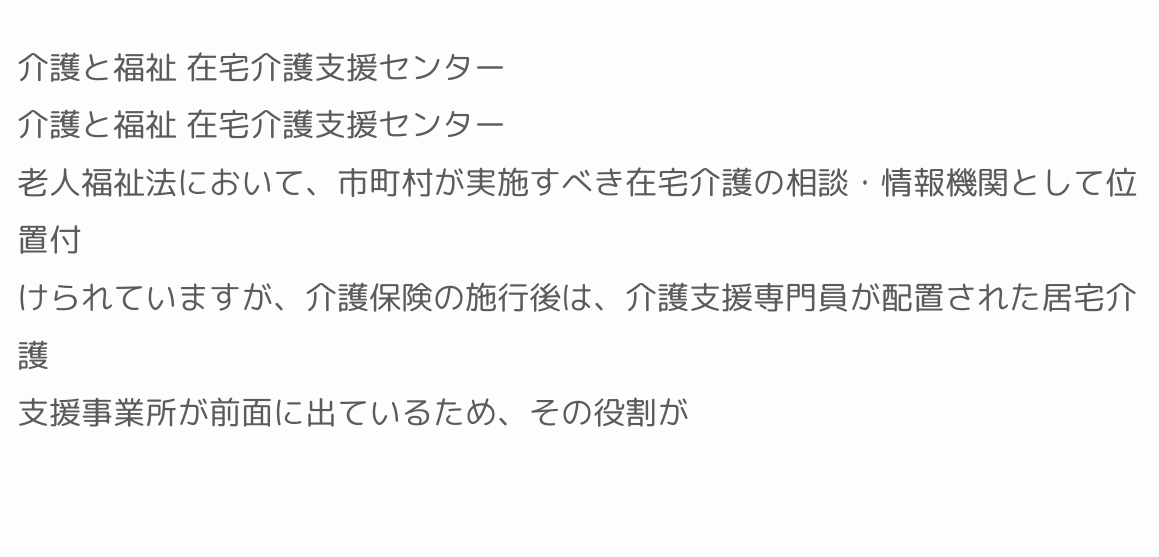介護と福祉 在宅介護支援センター
介護と福祉 在宅介護支援センター
老人福祉法において、市町村が実施すべき在宅介護の相談・情報機関として位置付
けられていますが、介護保険の施行後は、介護支援専門員が配置された居宅介護
支援事業所が前面に出ているため、その役割が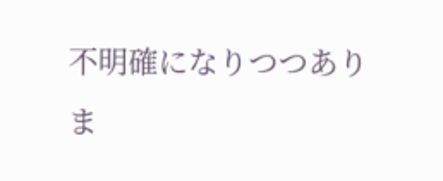不明確になりつつありま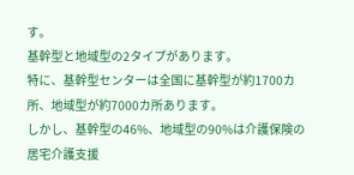す。
基幹型と地域型の2タイプがあります。
特に、基幹型センターは全国に基幹型が約1700カ所、地域型が約7000カ所あります。
しかし、基幹型の46%、地域型の90%は介護保険の居宅介護支援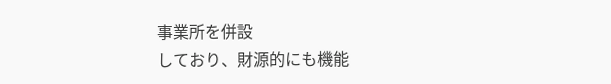事業所を併設
しており、財源的にも機能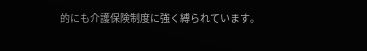的にも介護保険制度に強く縛られています。